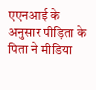एएनआई के अनुसार पीड़िता के पिता ने मीडिया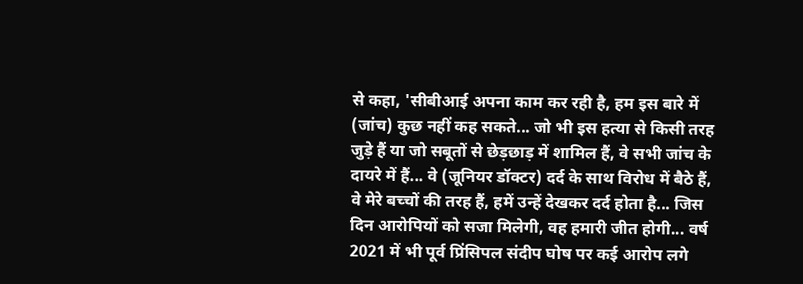से कहा, 'सीबीआई अपना काम कर रही है, हम इस बारे में (जांच) कुछ नहीं कह सकते... जो भी इस हत्या से किसी तरह जुड़े हैं या जो सबूतों से छेड़छाड़ में शामिल हैं, वे सभी जांच के दायरे में हैं... वे (जूनियर डॉक्टर) दर्द के साथ विरोध में बैठे हैं, वे मेरे बच्चों की तरह हैं, हमें उन्हें देखकर दर्द होता है... जिस दिन आरोपियों को सजा मिलेगी, वह हमारी जीत होगी... वर्ष 2021 में भी पूर्व प्रिंसिपल संदीप घोष पर कई आरोप लगे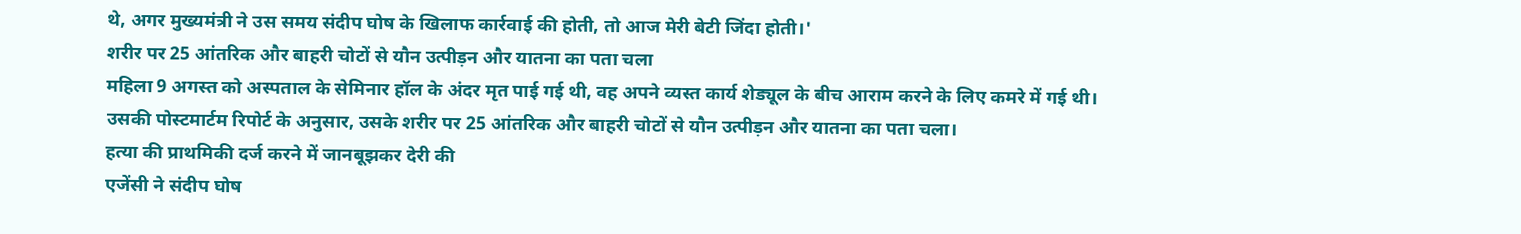थे, अगर मुख्यमंत्री ने उस समय संदीप घोष के खिलाफ कार्रवाई की होती, तो आज मेरी बेटी जिंदा होती।'
शरीर पर 25 आंतरिक और बाहरी चोटों से यौन उत्पीड़न और यातना का पता चला
महिला 9 अगस्त को अस्पताल के सेमिनार हॉल के अंदर मृत पाई गई थी, वह अपने व्यस्त कार्य शेड्यूल के बीच आराम करने के लिए कमरे में गई थी। उसकी पोस्टमार्टम रिपोर्ट के अनुसार, उसके शरीर पर 25 आंतरिक और बाहरी चोटों से यौन उत्पीड़न और यातना का पता चला।
हत्या की प्राथमिकी दर्ज करने में जानबूझकर देरी की
एजेंसी ने संदीप घोष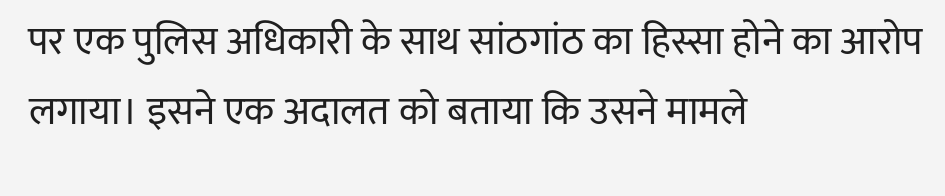पर एक पुलिस अधिकारी के साथ सांठगांठ का हिस्सा होने का आरोप लगाया। इसने एक अदालत को बताया कि उसने मामले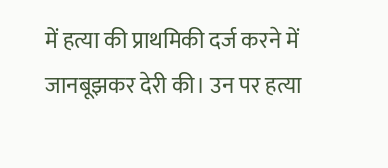में हत्या की प्राथमिकी दर्ज करने में जानबूझकर देरी की। उन पर हत्या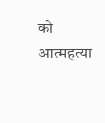को आत्महत्या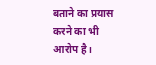बताने का प्रयास करने का भी आरोप है।